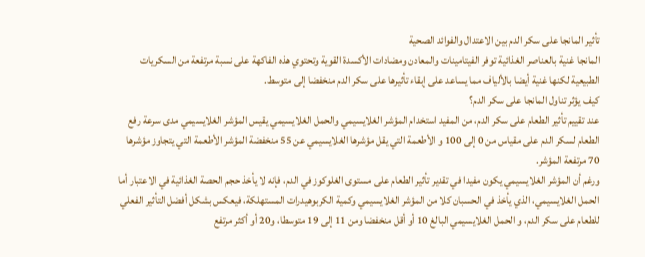تأثير المانجا على سكر الدم بين الاعتدال والفوائد الصحية
المانجا غنية بالعناصر الغذائية توفر الفيتامينات والمعادن ومضادات الأكسدة القوية وتحتوي هذه الفاكهة على نسبة مرتفعة من السكريات الطبيعية لكنها غنية أيضا بالألياف مما يساعد على إبقاء تأثيرها على سكر الدم منخفضا إلى متوسط.
كيف يؤثر تناول المانجا على سكر الدم؟
عند تقييم تأثير الطعام على سكر الدم، من المفيد استخدام المؤشر الغلايسيمي والحمل الغلايسيمي يقيس المؤشر الغلايسيمي مدى سرعة رفع الطعام لسكر الدم على مقياس من 0 إلى 100 و الأطعمة التي يقل مؤشرها الغلايسيمي عن 55 منخفضة المؤشر الأطعمة التي يتجاوز مؤشرها 70 مرتفعة المؤشر.
ورغم أن المؤشر الغلايسيمي يكون مفيدا في تقدير تأثير الطعام على مستوى الغلوكوز في الدم، فإنه لا يأخذ حجم الحصة الغذائية في الاعتبار أما الحمل الغلايسيمي، الذي يأخذ في الحسبان كلا من المؤشر الغلايسيمي وكمية الكربوهيدرات المستهلكة، فيعكس بشكل أفضل التأثير الفعلي للطعام على سكر الدم، و الحمل الغلايسيمي البالغ 10 أو أقل منخفضا ومن 11 إلى 19 متوسطا، و20 أو أكثر مرتفع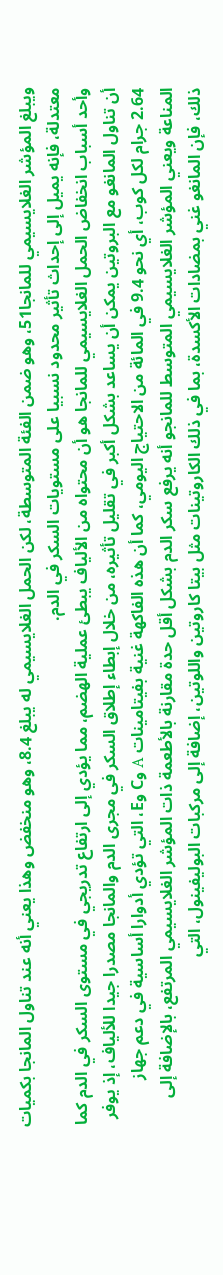ويبلغ المؤشر الغلايسيمي للمانجا51، وهو ضمن الفئة المتوسطة، لكن الحمل الغلايسيمي له يبلغ 8.4، وهو منخفض وهذا يعني أنه عند تناول المانجا بكميات معتدلة، فإنه يميل إلى إحداث تأثير محدود نسبيا على مستويات السكر في الدم.
وأحد أسباب انخفاض الحمل الغلايسيمي للمانجا هو أن محتواه من الألياف يبطئ عملية الهضم، مما يؤدي إلى ارتفاع تدريجي في مستوى السكر في الدم كما أن تناول المانغو مع البروتين يمكن أن يساعد بشكل أكبر في تقليل تأثيره، من خلال إبطاء إطلاق السكر في مجرى الدم والمانجا مصدرا جيدا للألياف، إذ يوفر 2.64 جرام لكل كوب، أي نحو 9.4 في المائة من الاحتياج اليومي، كما أن هذه الفاكهة غنية بفيتامينات A وC وE، التي تؤدي أدوارا أساسية في دعم جهاز المناعة ويعني المؤشر الغلايسيمي المتوسط للمانجو أنه يرفع سكر الدم بشكل أقل حدة مقارنة بالأطعمة ذات المؤشر الغلايسيمي المرتفع، بالإضافة إلى ذلك، فإن المانغو غني بمضادات الأكسدة، بما في ذلك الكاروتينات مثل بيتا كاروتين واللوتين، إضافة إلى مركبات البوليفينول، التي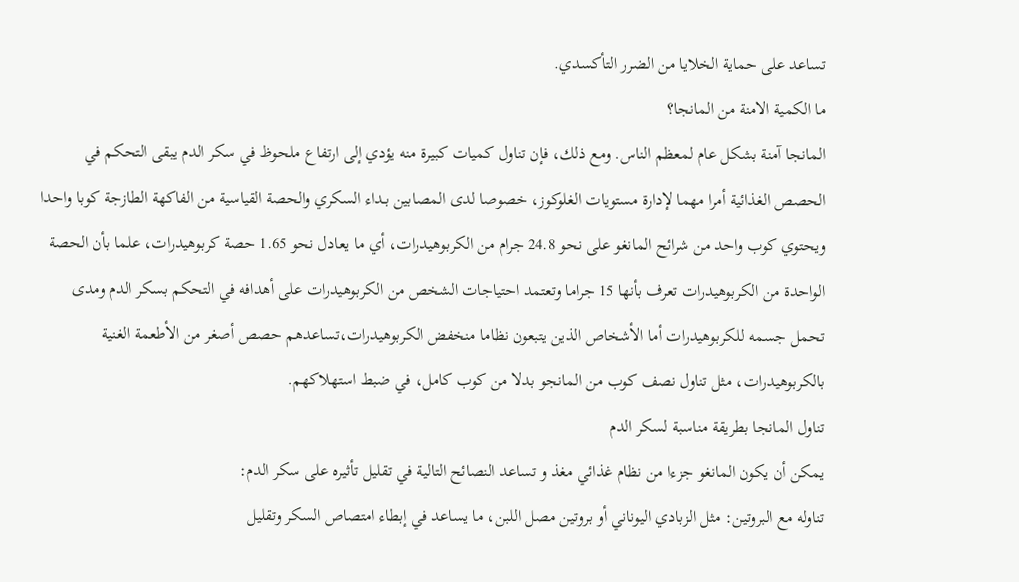تساعد على حماية الخلايا من الضرر التأكسدي.
ما الكمية الامنة من المانجا؟
المانجا آمنة بشكل عام لمعظم الناس. ومع ذلك، فإن تناول كميات كبيرة منه يؤدي إلى ارتفاع ملحوظ في سكر الدم يبقى التحكم في الحصص الغذائية أمرا مهما لإدارة مستويات الغلوكوز، خصوصا لدى المصابين بـداء السكري والحصة القياسية من الفاكهة الطازجة كوبا واحدا ويحتوي كوب واحد من شرائح المانغو على نحو 24.8 جرام من الكربوهيدرات، أي ما يعادل نحو 1.65 حصة كربوهيدرات، علما بأن الحصة الواحدة من الكربوهيدرات تعرف بأنها 15 جراما وتعتمد احتياجات الشخص من الكربوهيدرات على أهدافه في التحكم بسكر الدم ومدى تحمل جسمه للكربوهيدرات أما الأشخاص الذين يتبعون نظاما منخفض الكربوهيدرات،تساعدهم حصص أصغر من الأطعمة الغنية بالكربوهيدرات، مثل تناول نصف كوب من المانجو بدلا من كوب كامل، في ضبط استهلاكهم.
تناول المانجا بطريقة مناسبة لسكر الدم
يمكن أن يكون المانغو جزءا من نظام غذائي مغذ و تساعد النصائح التالية في تقليل تأثيره على سكر الدم:
تناوله مع البروتين: مثل الزبادي اليوناني أو بروتين مصل اللبن، ما يساعد في إبطاء امتصاص السكر وتقليل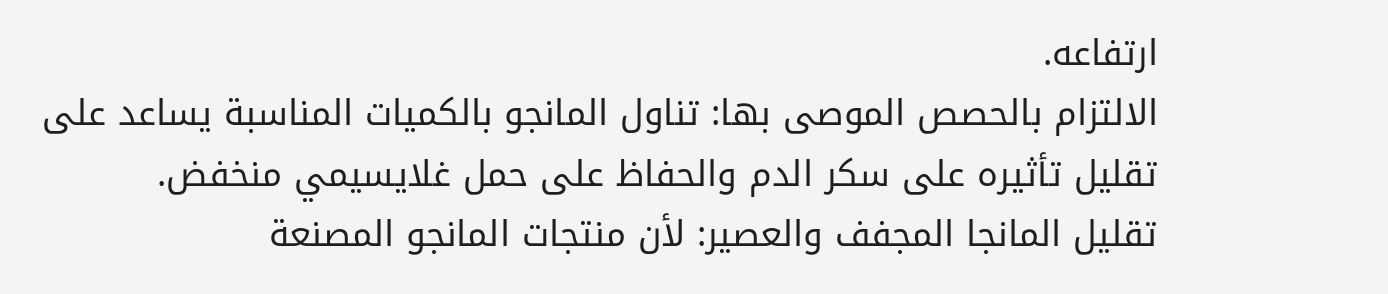ارتفاعه.
الالتزام بالحصص الموصى بها: تناول المانجو بالكميات المناسبة يساعد على تقليل تأثيره على سكر الدم والحفاظ على حمل غلايسيمي منخفض.
تقليل المانجا المجفف والعصير: لأن منتجات المانجو المصنعة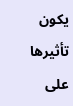يكون تأثيرها على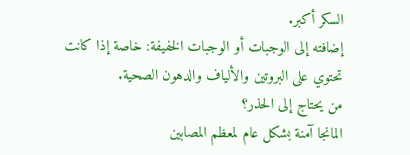السكر أكبر.
إضافته إلى الوجبات أو الوجبات الخفيفة: خاصة إذا كانت تحتوي على البروتين والألياف والدهون الصحية.
من يحتاج إلى الحذر؟
المانجا آمنة بشكل عام لمعظم المصابين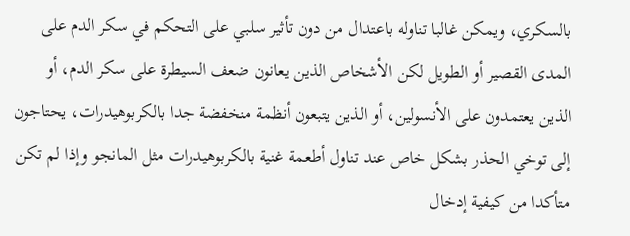بالسكري، ويمكن غالبا تناوله باعتدال من دون تأثير سلبي على التحكم في سكر الدم على المدى القصير أو الطويل لكن الأشخاص الذين يعانون ضعف السيطرة على سكر الدم، أو الذين يعتمدون على الأنسولين، أو الذين يتبعون أنظمة منخفضة جدا بالكربوهيدرات، يحتاجون إلى توخي الحذر بشكل خاص عند تناول أطعمة غنية بالكربوهيدرات مثل المانجو وإذا لم تكن متأكدا من كيفية إدخال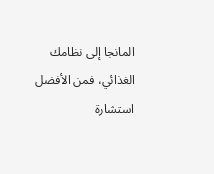المانجا إلى نظامك الغذائي، فمن الأفضل استشارة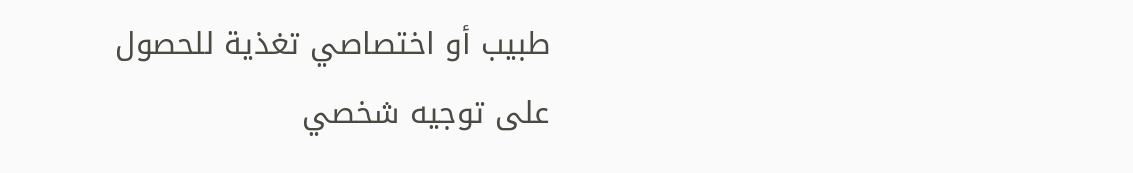طبيب أو اختصاصي تغذية للحصول على توجيه شخصي